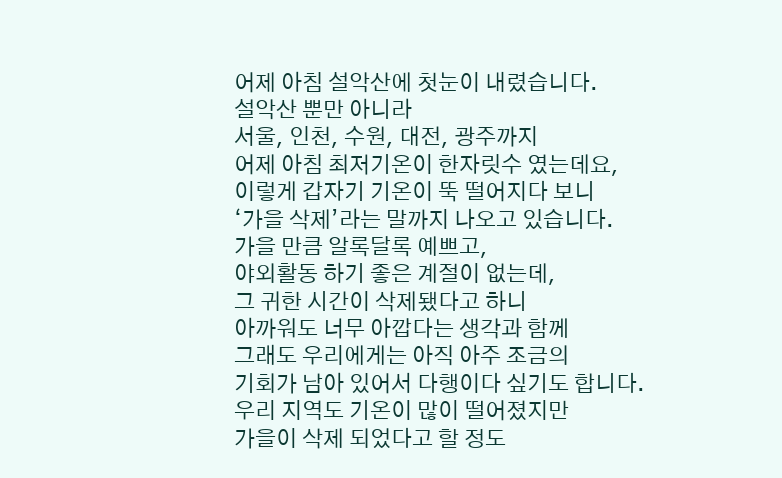어제 아침 설악산에 첫눈이 내렸습니다.
설악산 뿐만 아니라
서울, 인천, 수원, 대전, 광주까지
어제 아침 최저기온이 한자릿수 였는데요,
이렇게 갑자기 기온이 뚝 떨어지다 보니
‘가을 삭제’라는 말까지 나오고 있습니다.
가을 만큼 알록달록 예쁘고,
야외활동 하기 좋은 계절이 없는데,
그 귀한 시간이 삭제됐다고 하니
아까워도 너무 아깝다는 생각과 함께
그래도 우리에게는 아직 아주 조금의
기회가 남아 있어서 다행이다 싶기도 합니다.
우리 지역도 기온이 많이 떨어졌지만
가을이 삭제 되었다고 할 정도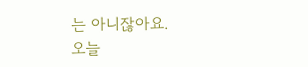는 아니잖아요.
오늘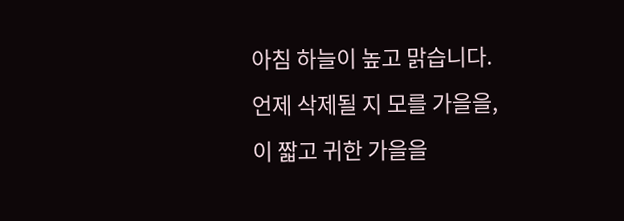아침 하늘이 높고 맑습니다.
언제 삭제될 지 모를 가을을,
이 짧고 귀한 가을을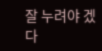잘 누려야 겠다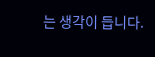는 생각이 듭니다.